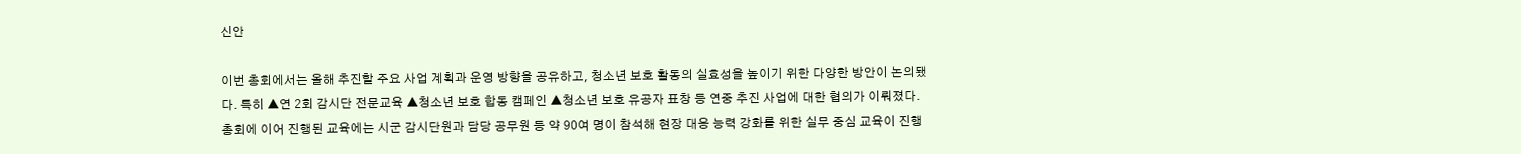신안

이번 총회에서는 올해 추진할 주요 사업 계획과 운영 방향을 공유하고, 청소년 보호 활동의 실효성을 높이기 위한 다양한 방안이 논의됐다. 특히 ▲연 2회 감시단 전문교육 ▲청소년 보호 합동 캠페인 ▲청소년 보호 유공자 표창 등 연중 추진 사업에 대한 협의가 이뤄졌다.총회에 이어 진행된 교육에는 시군 감시단원과 담당 공무원 등 약 90여 명이 참석해 현장 대응 능력 강화를 위한 실무 중심 교육이 진행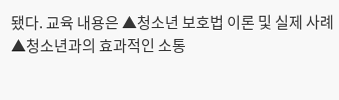됐다. 교육 내용은 ▲청소년 보호법 이론 및 실제 사례 ▲청소년과의 효과적인 소통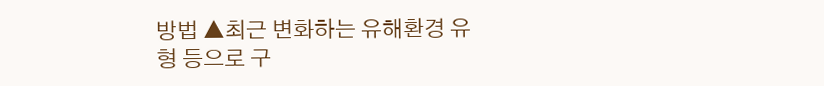방법 ▲최근 변화하는 유해환경 유형 등으로 구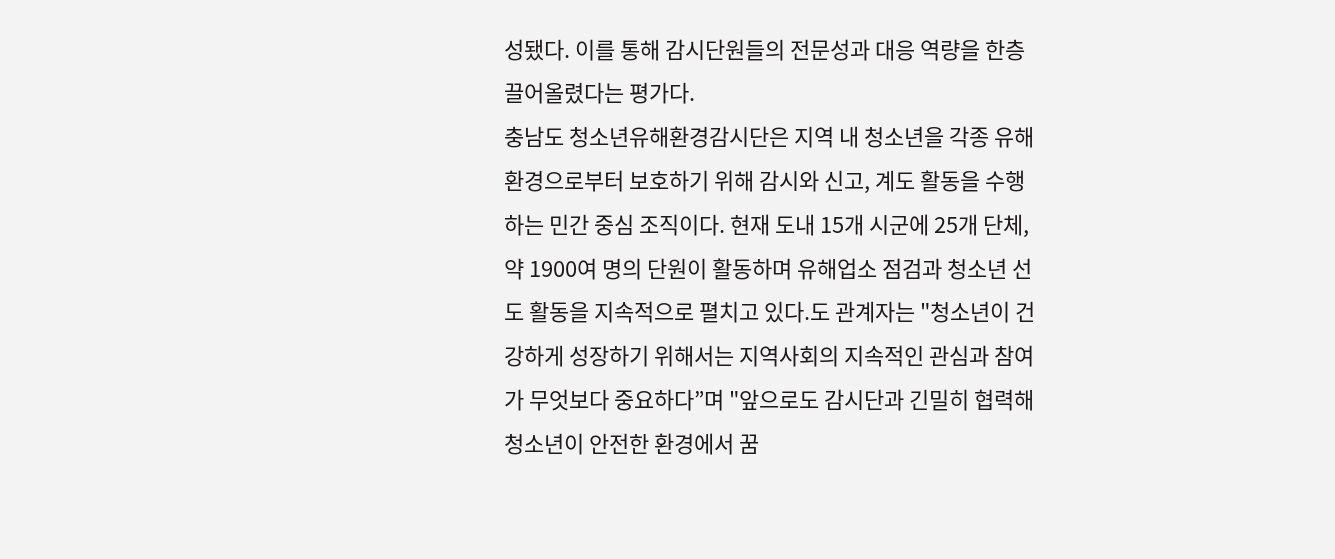성됐다. 이를 통해 감시단원들의 전문성과 대응 역량을 한층 끌어올렸다는 평가다.
충남도 청소년유해환경감시단은 지역 내 청소년을 각종 유해 환경으로부터 보호하기 위해 감시와 신고, 계도 활동을 수행하는 민간 중심 조직이다. 현재 도내 15개 시군에 25개 단체, 약 1900여 명의 단원이 활동하며 유해업소 점검과 청소년 선도 활동을 지속적으로 펼치고 있다.도 관계자는 "청소년이 건강하게 성장하기 위해서는 지역사회의 지속적인 관심과 참여가 무엇보다 중요하다”며 "앞으로도 감시단과 긴밀히 협력해 청소년이 안전한 환경에서 꿈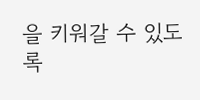을 키워갈 수 있도록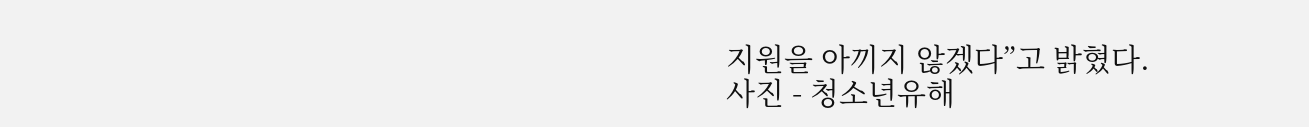지원을 아끼지 않겠다”고 밝혔다.
사진 - 청소년유해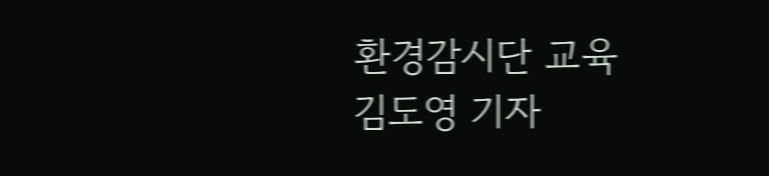환경감시단 교육
김도영 기자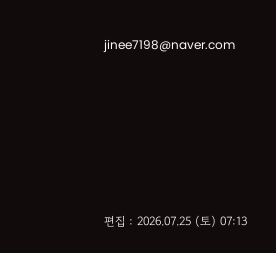jinee7198@naver.com






편집 : 2026.07.25 (토) 07:13